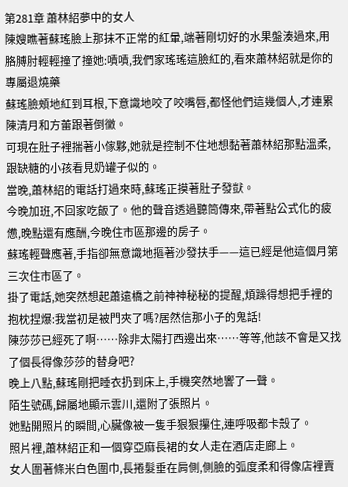第281章 蕭林紹夢中的女人
陳嫂瞧著蘇瑤臉上那抹不正常的紅暈,端著剛切好的水果盤湊過來,用胳膊肘輕輕撞了撞她:嘖嘖,我們家瑤瑤這臉紅的,看來蕭林紹就是你的專屬退燒藥
蘇瑤臉頰地紅到耳根,下意識地咬了咬嘴唇,都怪他們這幾個人,才連累陳清月和方蕾跟著倒黴。
可現在肚子裡揣著小傢夥,她就是控制不住地想黏著蕭林紹那點溫柔,跟缺糖的小孩看見奶罐子似的。
當晚,蕭林紹的電話打過來時,蘇瑤正摸著肚子發獃。
今晚加班,不回家吃飯了。他的聲音透過聽筒傳來,帶著點公式化的疲憊,晚點還有應酬,今晚住市區那邊的房子。
蘇瑤輕聲應著,手指卻無意識地摳著沙發扶手——這已經是他這個月第三次住市區了。
掛了電話,她突然想起蕭遠橋之前神神秘秘的提醒,煩躁得想把手裡的抱枕捏爆:我當初是被門夾了嗎?居然信那小子的鬼話!
陳莎莎已經死了啊……除非太陽打西邊出來……等等,他該不會是又找了個長得像莎莎的替身吧?
晚上八點,蘇瑤剛把睡衣扔到床上,手機突然地響了一聲。
陌生號碼,歸屬地顯示雲川,還附了張照片。
她點開照片的瞬間,心臟像被一隻手狠狠攥住,連呼吸都卡殼了。
照片裡,蕭林紹正和一個穿亞麻長裙的女人走在酒店走廊上。
女人圍著條米白色圍巾,長捲髮垂在肩側,側臉的弧度柔和得像店裡賣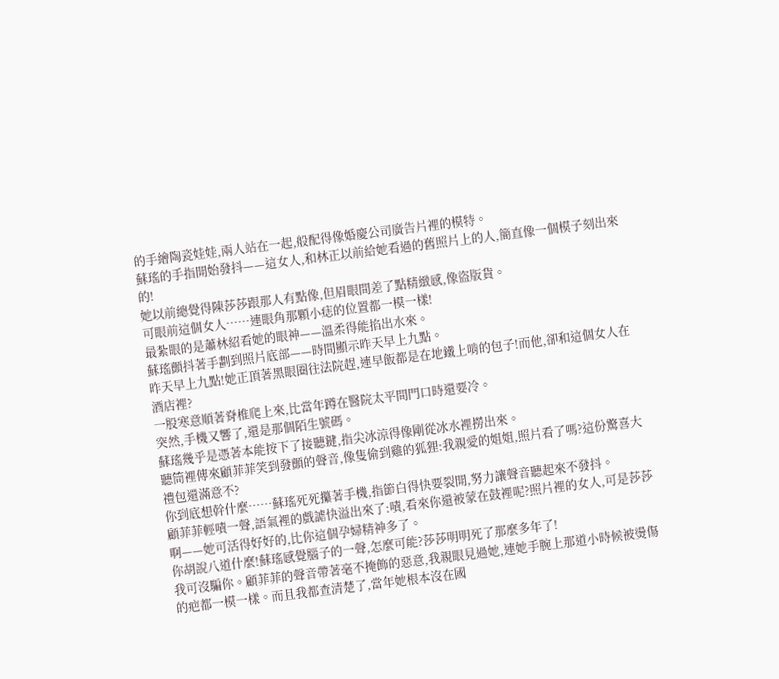的手繪陶瓷娃娃,兩人站在一起,般配得像婚慶公司廣告片裡的模特。
蘇瑤的手指開始發抖——這女人,和林正以前給她看過的舊照片上的人,簡直像一個模子刻出來的!
她以前總覺得陳莎莎跟那人有點像,但眉眼間差了點精緻感,像盜版貨。
可眼前這個女人……連眼角那顆小痣的位置都一模一樣!
最紮眼的是蕭林紹看她的眼神——溫柔得能掐出水來。
蘇瑤顫抖著手劃到照片底部——時間顯示昨天早上九點。
昨天早上九點!她正頂著黑眼圈往法院趕,連早飯都是在地鐵上啃的包子!而他,卻和這個女人在酒店裡?
一股寒意順著脊椎爬上來,比當年蹲在醫院太平間門口時還要冷。
突然,手機又響了,還是那個陌生號碼。
蘇瑤幾乎是憑著本能按下了接聽鍵,指尖冰涼得像剛從冰水裡撈出來。
聽筒裡傳來顧菲菲笑到發顫的聲音,像隻偷到雞的狐狸:我親愛的姐姐,照片看了嗎?這份驚喜大禮包還滿意不?
你到底想幹什麼……蘇瑤死死攥著手機,指節白得快要裂開,努力讓聲音聽起來不發抖。
顧菲菲輕嘖一聲,語氣裡的戲謔快溢出來了:嘖,看來你還被蒙在鼓裡呢?照片裡的女人,可是莎莎啊——她可活得好好的,比你這個孕婦精神多了。
你胡說八道什麼!蘇瑤感覺腦子的一聲,怎麼可能?莎莎明明死了那麼多年了!
我可沒騙你。顧菲菲的聲音帶著毫不掩飾的惡意,我親眼見過她,連她手腕上那道小時候被燙傷的疤都一模一樣。而且我都查清楚了,當年她根本沒在國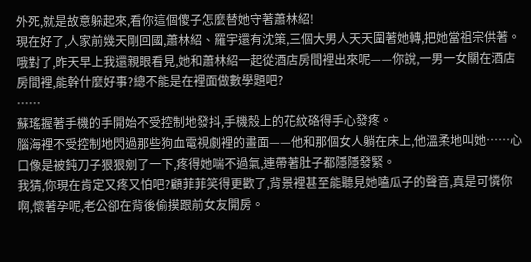外死,就是故意躲起來,看你這個傻子怎麼替她守著蕭林紹!
現在好了,人家前幾天剛回國,蕭林紹、羅宇還有沈策,三個大男人天天圍著她轉,把她當祖宗供著。
哦對了,昨天早上我還親眼看見,她和蕭林紹一起從酒店房間裡出來呢——你說,一男一女關在酒店房間裡,能幹什麼好事?總不能是在裡面做數學題吧?
……
蘇瑤握著手機的手開始不受控制地發抖,手機殼上的花紋硌得手心發疼。
腦海裡不受控制地閃過那些狗血電視劇裡的畫面——他和那個女人躺在床上,他溫柔地叫她……心口像是被鈍刀子狠狠剜了一下,疼得她喘不過氣,連帶著肚子都隱隱發緊。
我猜,你現在肯定又疼又怕吧?顧菲菲笑得更歡了,背景裡甚至能聽見她嗑瓜子的聲音,真是可憐你啊,懷著孕呢,老公卻在背後偷摸跟前女友開房。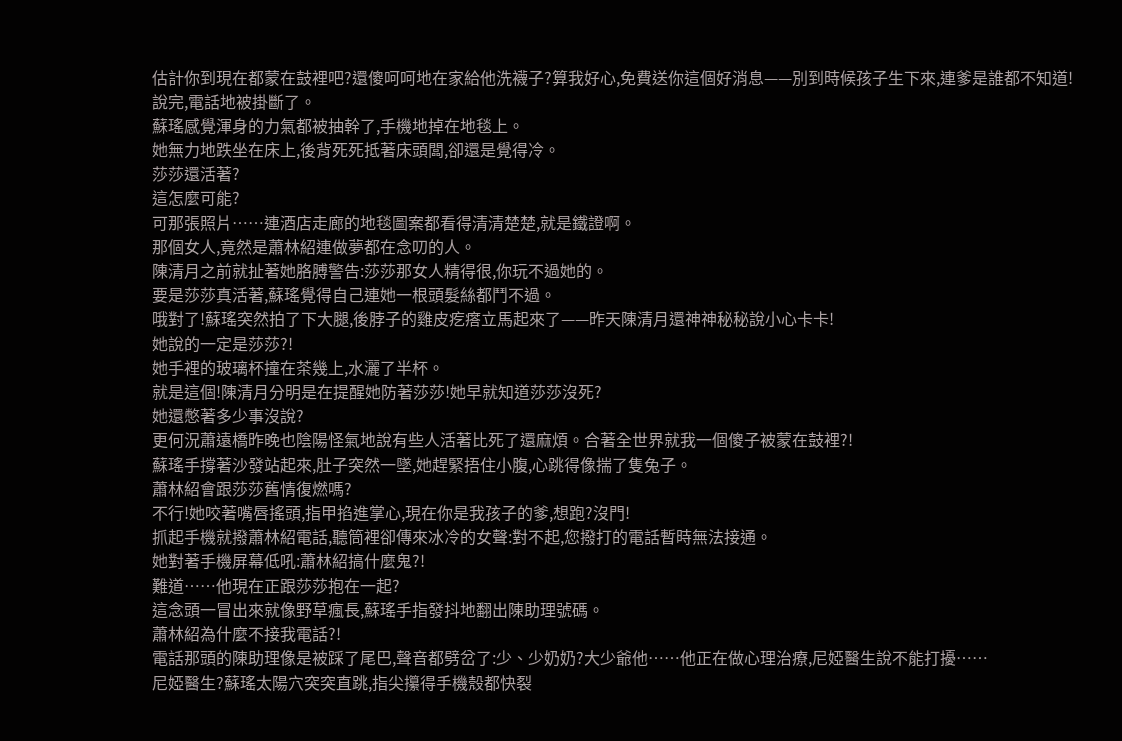估計你到現在都蒙在鼓裡吧?還傻呵呵地在家給他洗襪子?算我好心,免費送你這個好消息——別到時候孩子生下來,連爹是誰都不知道!
說完,電話地被掛斷了。
蘇瑤感覺渾身的力氣都被抽幹了,手機地掉在地毯上。
她無力地跌坐在床上,後背死死抵著床頭闆,卻還是覺得冷。
莎莎還活著?
這怎麼可能?
可那張照片……連酒店走廊的地毯圖案都看得清清楚楚,就是鐵證啊。
那個女人,竟然是蕭林紹連做夢都在念叨的人。
陳清月之前就扯著她胳膊警告:莎莎那女人精得很,你玩不過她的。
要是莎莎真活著,蘇瑤覺得自己連她一根頭髮絲都鬥不過。
哦對了!蘇瑤突然拍了下大腿,後脖子的雞皮疙瘩立馬起來了——昨天陳清月還神神秘秘說小心卡卡!
她說的一定是莎莎?!
她手裡的玻璃杯撞在茶幾上,水灑了半杯。
就是這個!陳清月分明是在提醒她防著莎莎!她早就知道莎莎沒死?
她還憋著多少事沒說?
更何況蕭遠橋昨晚也陰陽怪氣地說有些人活著比死了還麻煩。合著全世界就我一個傻子被蒙在鼓裡?!
蘇瑤手撐著沙發站起來,肚子突然一墜,她趕緊捂住小腹,心跳得像揣了隻兔子。
蕭林紹會跟莎莎舊情復燃嗎?
不行!她咬著嘴唇搖頭,指甲掐進掌心,現在你是我孩子的爹,想跑?沒門!
抓起手機就撥蕭林紹電話,聽筒裡卻傳來冰冷的女聲:對不起,您撥打的電話暫時無法接通。
她對著手機屏幕低吼:蕭林紹搞什麼鬼?!
難道……他現在正跟莎莎抱在一起?
這念頭一冒出來就像野草瘋長,蘇瑤手指發抖地翻出陳助理號碼。
蕭林紹為什麼不接我電話?!
電話那頭的陳助理像是被踩了尾巴,聲音都劈岔了:少、少奶奶?大少爺他……他正在做心理治療,尼婭醫生說不能打擾……
尼婭醫生?蘇瑤太陽穴突突直跳,指尖攥得手機殼都快裂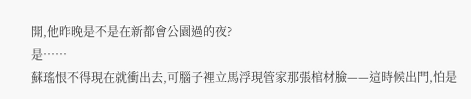開,他昨晚是不是在新都會公園過的夜?
是……
蘇瑤恨不得現在就衝出去,可腦子裡立馬浮現管家那張棺材臉——這時候出門,怕是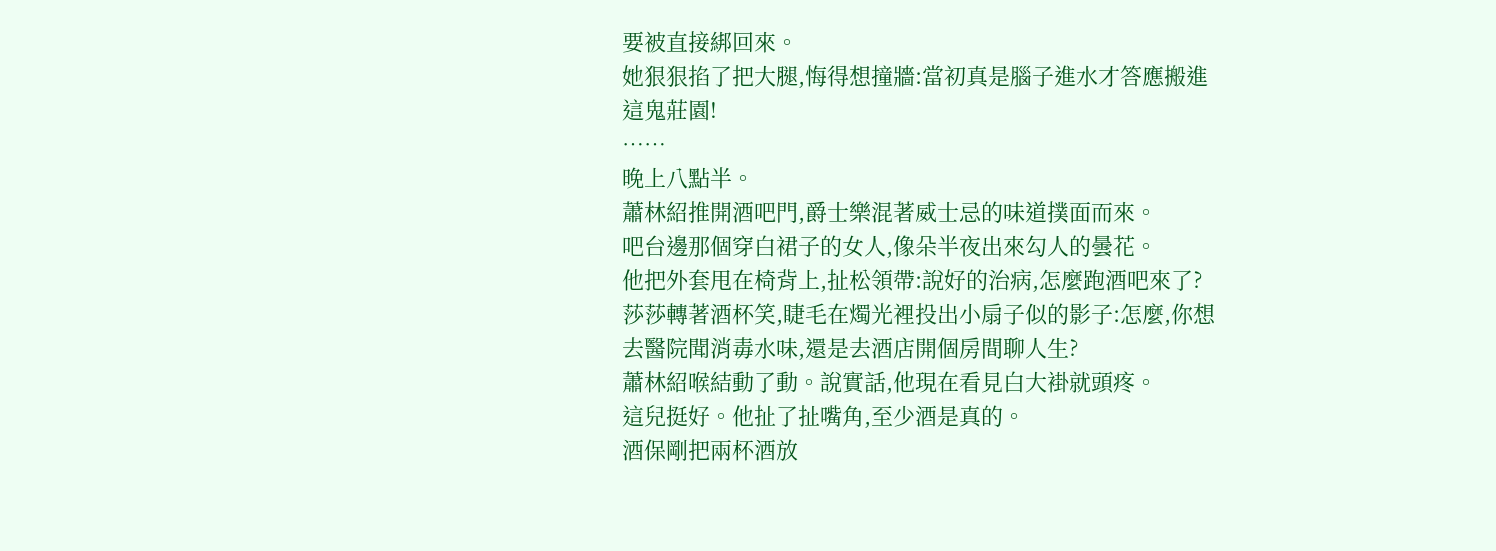要被直接綁回來。
她狠狠掐了把大腿,悔得想撞牆:當初真是腦子進水才答應搬進這鬼莊園!
……
晚上八點半。
蕭林紹推開酒吧門,爵士樂混著威士忌的味道撲面而來。
吧台邊那個穿白裙子的女人,像朵半夜出來勾人的曇花。
他把外套甩在椅背上,扯松領帶:說好的治病,怎麼跑酒吧來了?
莎莎轉著酒杯笑,睫毛在燭光裡投出小扇子似的影子:怎麼,你想去醫院聞消毒水味,還是去酒店開個房間聊人生?
蕭林紹喉結動了動。說實話,他現在看見白大褂就頭疼。
這兒挺好。他扯了扯嘴角,至少酒是真的。
酒保剛把兩杯酒放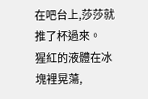在吧台上,莎莎就推了杯過來。
猩紅的液體在冰塊裡晃蕩,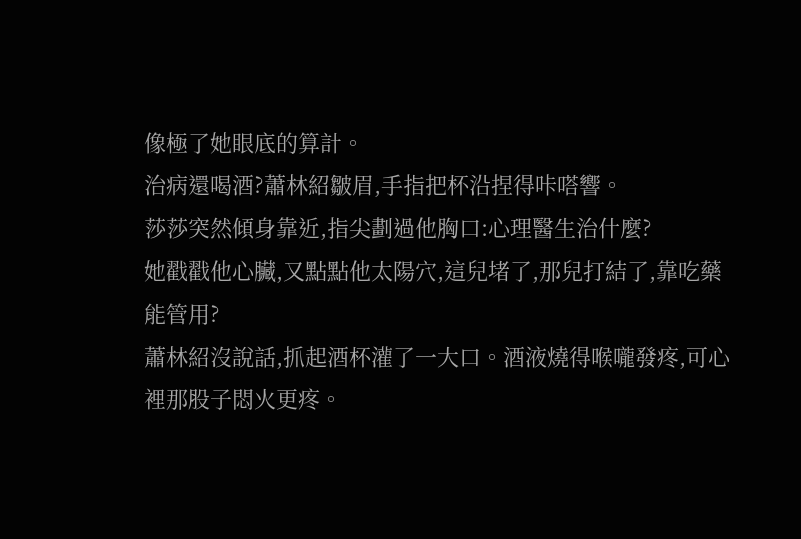像極了她眼底的算計。
治病還喝酒?蕭林紹皺眉,手指把杯沿捏得咔嗒響。
莎莎突然傾身靠近,指尖劃過他胸口:心理醫生治什麼?
她戳戳他心臟,又點點他太陽穴,這兒堵了,那兒打結了,靠吃藥能管用?
蕭林紹沒說話,抓起酒杯灌了一大口。酒液燒得喉嚨發疼,可心裡那股子悶火更疼。